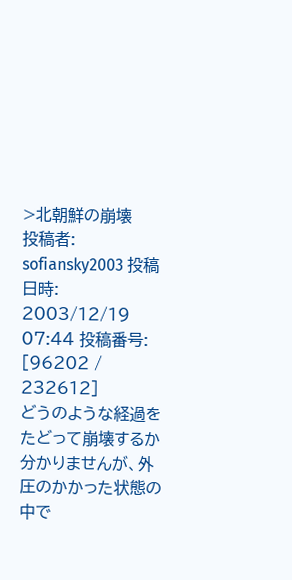>北朝鮮の崩壊
投稿者: sofiansky2003 投稿日時: 2003/12/19 07:44 投稿番号: [96202 / 232612]
どうのような経過をたどって崩壊するか分かりませんが、外圧のかかった状態の中で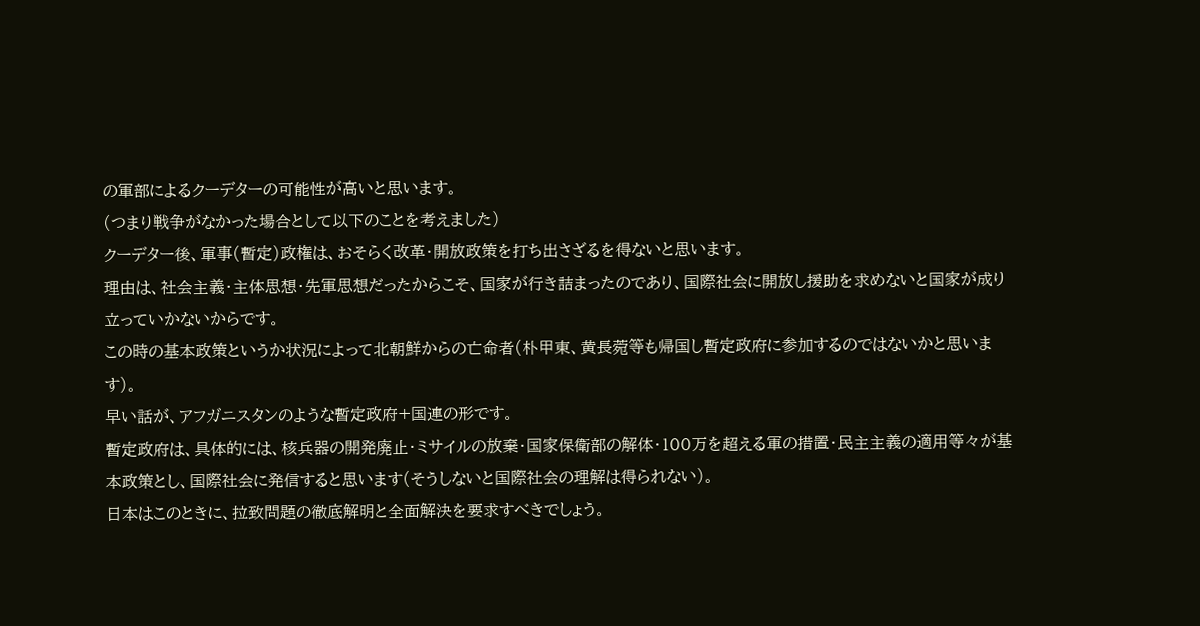の軍部によるクーデターの可能性が高いと思います。
(つまり戦争がなかった場合として以下のことを考えました)
クーデター後、軍事(暫定)政権は、おそらく改革・開放政策を打ち出さざるを得ないと思います。
理由は、社会主義・主体思想・先軍思想だったからこそ、国家が行き詰まったのであり、国際社会に開放し援助を求めないと国家が成り立っていかないからです。
この時の基本政策というか状況によって北朝鮮からの亡命者(朴甲東、黄長菀等も帰国し暫定政府に参加するのではないかと思います)。
早い話が、アフガニスタンのような暫定政府+国連の形です。
暫定政府は、具体的には、核兵器の開発廃止・ミサイルの放棄・国家保衛部の解体・100万を超える軍の措置・民主主義の適用等々が基本政策とし、国際社会に発信すると思います(そうしないと国際社会の理解は得られない)。
日本はこのときに、拉致問題の徹底解明と全面解決を要求すべきでしょう。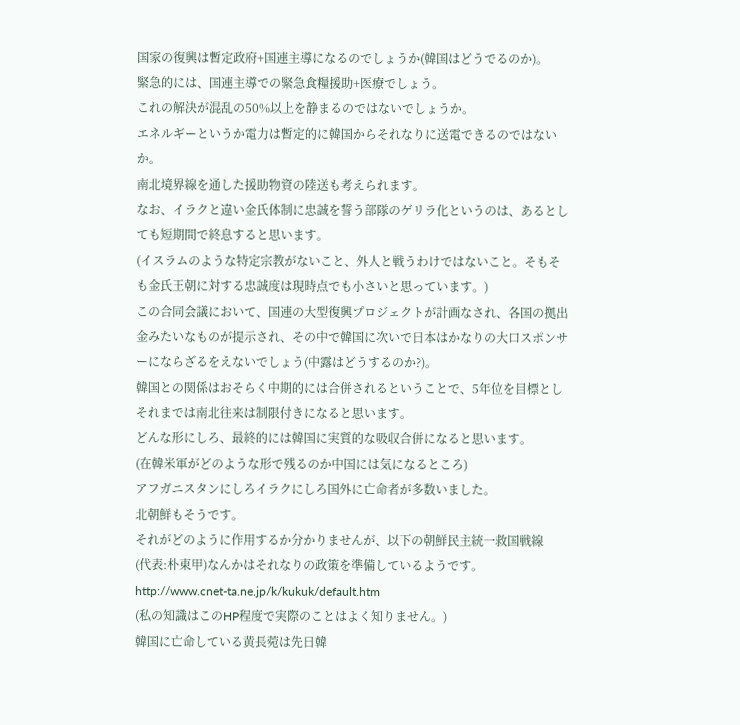国家の復興は暫定政府+国連主導になるのでしょうか(韓国はどうでるのか)。
緊急的には、国連主導での緊急食糧援助+医療でしょう。
これの解決が混乱の50%以上を静まるのではないでしょうか。
エネルギーというか電力は暫定的に韓国からそれなりに送電できるのではないか。
南北境界線を通した援助物資の陸送も考えられます。
なお、イラクと違い金氏体制に忠誠を誓う部隊のゲリラ化というのは、あるとしても短期間で終息すると思います。
(イスラムのような特定宗教がないこと、外人と戦うわけではないこと。そもそも金氏王朝に対する忠誠度は現時点でも小さいと思っています。)
この合同会議において、国連の大型復興プロジェクトが計画なされ、各国の拠出金みたいなものが提示され、その中で韓国に次いで日本はかなりの大口スポンサーにならざるをえないでしょう(中露はどうするのか?)。
韓国との関係はおそらく中期的には合併されるということで、5年位を目標としそれまでは南北往来は制限付きになると思います。
どんな形にしろ、最終的には韓国に実質的な吸収合併になると思います。
(在韓米軍がどのような形で残るのか中国には気になるところ)
アフガニスタンにしろイラクにしろ国外に亡命者が多数いました。
北朝鮮もそうです。
それがどのように作用するか分かりませんが、以下の朝鮮民主統一救国戦線
(代表:朴東甲)なんかはそれなりの政策を準備しているようです。
http://www.cnet-ta.ne.jp/k/kukuk/default.htm
(私の知識はこのHP程度で実際のことはよく知りません。)
韓国に亡命している黄長菀は先日韓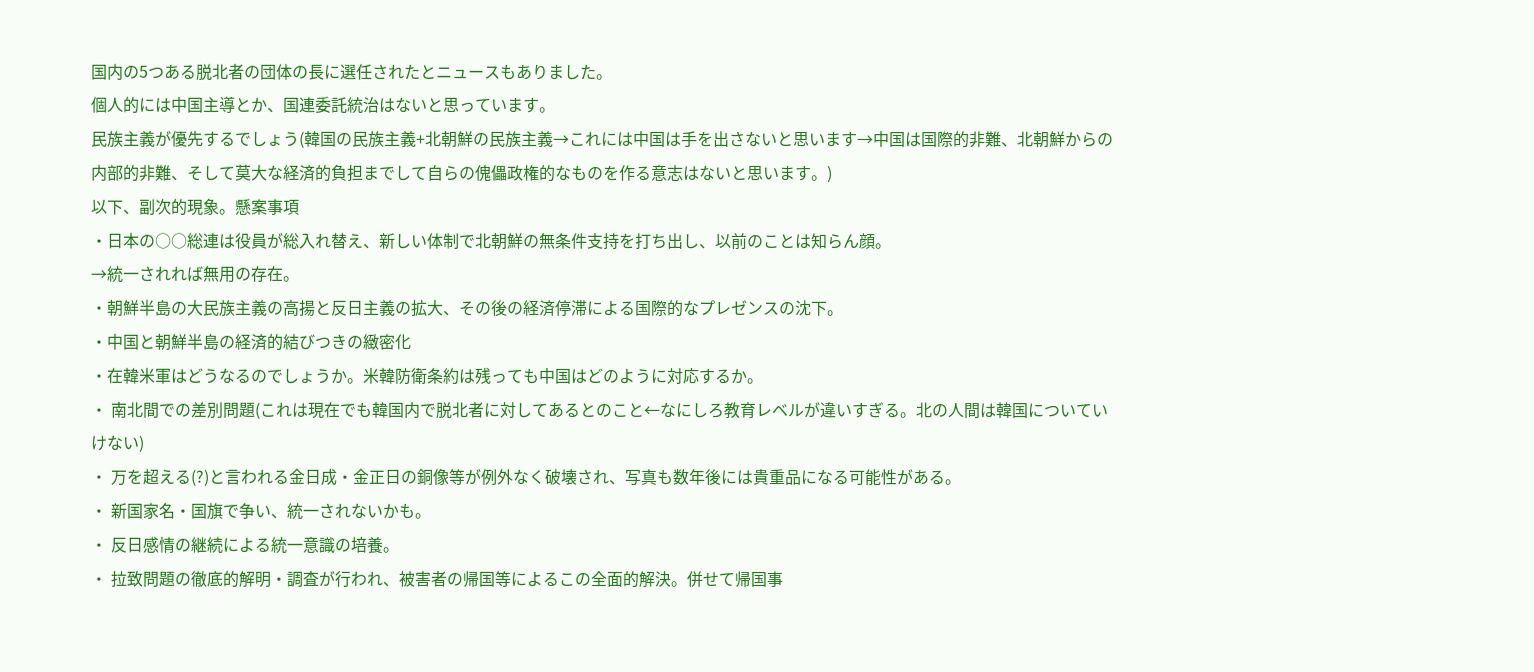国内の5つある脱北者の団体の長に選任されたとニュースもありました。
個人的には中国主導とか、国連委託統治はないと思っています。
民族主義が優先するでしょう(韓国の民族主義+北朝鮮の民族主義→これには中国は手を出さないと思います→中国は国際的非難、北朝鮮からの内部的非難、そして莫大な経済的負担までして自らの傀儡政権的なものを作る意志はないと思います。)
以下、副次的現象。懸案事項
・日本の○○総連は役員が総入れ替え、新しい体制で北朝鮮の無条件支持を打ち出し、以前のことは知らん顔。
→統一されれば無用の存在。
・朝鮮半島の大民族主義の高揚と反日主義の拡大、その後の経済停滞による国際的なプレゼンスの沈下。
・中国と朝鮮半島の経済的結びつきの緻密化
・在韓米軍はどうなるのでしょうか。米韓防衛条約は残っても中国はどのように対応するか。
・ 南北間での差別問題(これは現在でも韓国内で脱北者に対してあるとのこと←なにしろ教育レベルが違いすぎる。北の人間は韓国についていけない)
・ 万を超える(?)と言われる金日成・金正日の銅像等が例外なく破壊され、写真も数年後には貴重品になる可能性がある。
・ 新国家名・国旗で争い、統一されないかも。
・ 反日感情の継続による統一意識の培養。
・ 拉致問題の徹底的解明・調査が行われ、被害者の帰国等によるこの全面的解決。併せて帰国事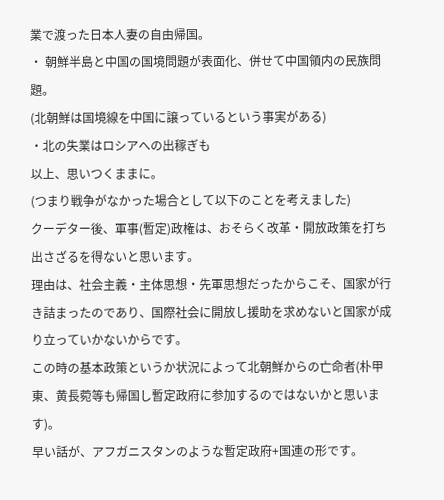業で渡った日本人妻の自由帰国。
・ 朝鮮半島と中国の国境問題が表面化、併せて中国領内の民族問題。
(北朝鮮は国境線を中国に譲っているという事実がある)
・北の失業はロシアへの出稼ぎも
以上、思いつくままに。
(つまり戦争がなかった場合として以下のことを考えました)
クーデター後、軍事(暫定)政権は、おそらく改革・開放政策を打ち出さざるを得ないと思います。
理由は、社会主義・主体思想・先軍思想だったからこそ、国家が行き詰まったのであり、国際社会に開放し援助を求めないと国家が成り立っていかないからです。
この時の基本政策というか状況によって北朝鮮からの亡命者(朴甲東、黄長菀等も帰国し暫定政府に参加するのではないかと思います)。
早い話が、アフガニスタンのような暫定政府+国連の形です。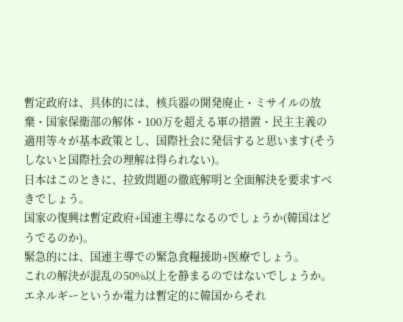暫定政府は、具体的には、核兵器の開発廃止・ミサイルの放棄・国家保衛部の解体・100万を超える軍の措置・民主主義の適用等々が基本政策とし、国際社会に発信すると思います(そうしないと国際社会の理解は得られない)。
日本はこのときに、拉致問題の徹底解明と全面解決を要求すべきでしょう。
国家の復興は暫定政府+国連主導になるのでしょうか(韓国はどうでるのか)。
緊急的には、国連主導での緊急食糧援助+医療でしょう。
これの解決が混乱の50%以上を静まるのではないでしょうか。
エネルギーというか電力は暫定的に韓国からそれ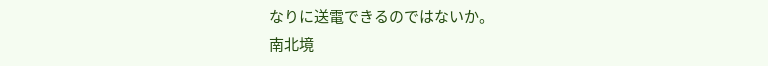なりに送電できるのではないか。
南北境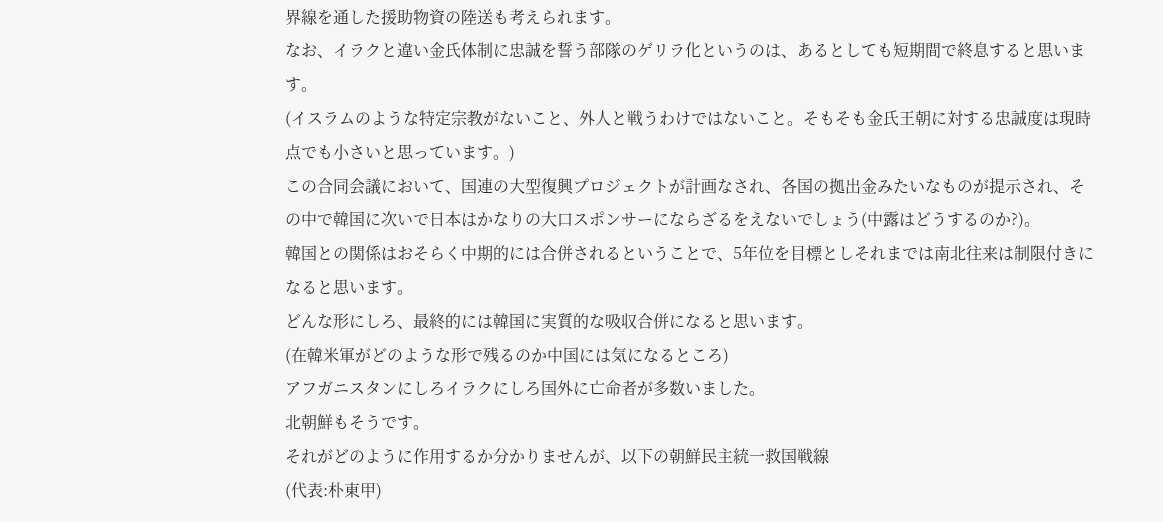界線を通した援助物資の陸送も考えられます。
なお、イラクと違い金氏体制に忠誠を誓う部隊のゲリラ化というのは、あるとしても短期間で終息すると思います。
(イスラムのような特定宗教がないこと、外人と戦うわけではないこと。そもそも金氏王朝に対する忠誠度は現時点でも小さいと思っています。)
この合同会議において、国連の大型復興プロジェクトが計画なされ、各国の拠出金みたいなものが提示され、その中で韓国に次いで日本はかなりの大口スポンサーにならざるをえないでしょう(中露はどうするのか?)。
韓国との関係はおそらく中期的には合併されるということで、5年位を目標としそれまでは南北往来は制限付きになると思います。
どんな形にしろ、最終的には韓国に実質的な吸収合併になると思います。
(在韓米軍がどのような形で残るのか中国には気になるところ)
アフガニスタンにしろイラクにしろ国外に亡命者が多数いました。
北朝鮮もそうです。
それがどのように作用するか分かりませんが、以下の朝鮮民主統一救国戦線
(代表:朴東甲)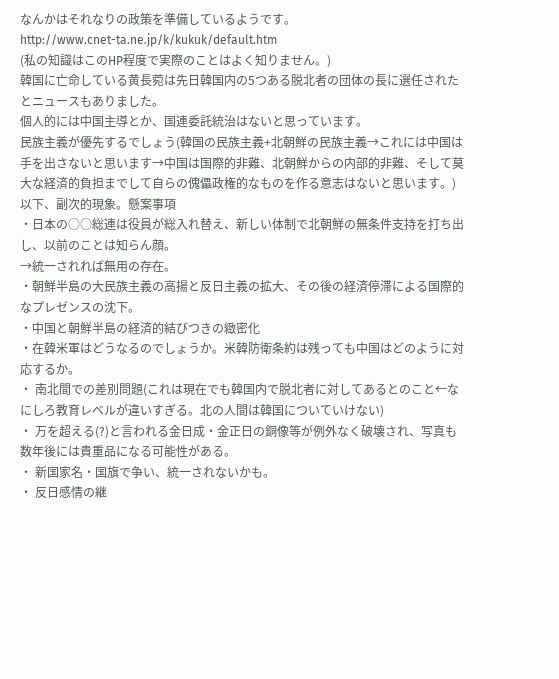なんかはそれなりの政策を準備しているようです。
http://www.cnet-ta.ne.jp/k/kukuk/default.htm
(私の知識はこのHP程度で実際のことはよく知りません。)
韓国に亡命している黄長菀は先日韓国内の5つある脱北者の団体の長に選任されたとニュースもありました。
個人的には中国主導とか、国連委託統治はないと思っています。
民族主義が優先するでしょう(韓国の民族主義+北朝鮮の民族主義→これには中国は手を出さないと思います→中国は国際的非難、北朝鮮からの内部的非難、そして莫大な経済的負担までして自らの傀儡政権的なものを作る意志はないと思います。)
以下、副次的現象。懸案事項
・日本の○○総連は役員が総入れ替え、新しい体制で北朝鮮の無条件支持を打ち出し、以前のことは知らん顔。
→統一されれば無用の存在。
・朝鮮半島の大民族主義の高揚と反日主義の拡大、その後の経済停滞による国際的なプレゼンスの沈下。
・中国と朝鮮半島の経済的結びつきの緻密化
・在韓米軍はどうなるのでしょうか。米韓防衛条約は残っても中国はどのように対応するか。
・ 南北間での差別問題(これは現在でも韓国内で脱北者に対してあるとのこと←なにしろ教育レベルが違いすぎる。北の人間は韓国についていけない)
・ 万を超える(?)と言われる金日成・金正日の銅像等が例外なく破壊され、写真も数年後には貴重品になる可能性がある。
・ 新国家名・国旗で争い、統一されないかも。
・ 反日感情の継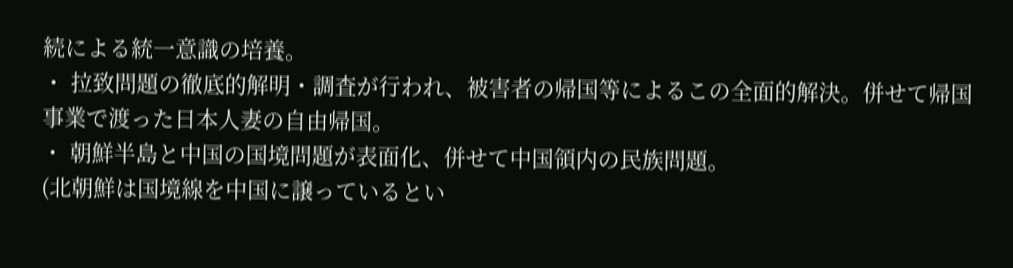続による統一意識の培養。
・ 拉致問題の徹底的解明・調査が行われ、被害者の帰国等によるこの全面的解決。併せて帰国事業で渡った日本人妻の自由帰国。
・ 朝鮮半島と中国の国境問題が表面化、併せて中国領内の民族問題。
(北朝鮮は国境線を中国に譲っているとい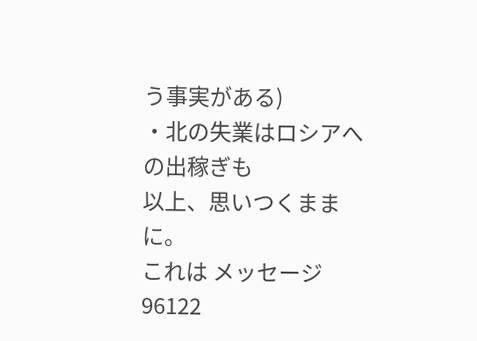う事実がある)
・北の失業はロシアへの出稼ぎも
以上、思いつくままに。
これは メッセージ 96122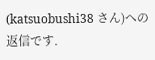(katsuobushi38 さん)への返信です.